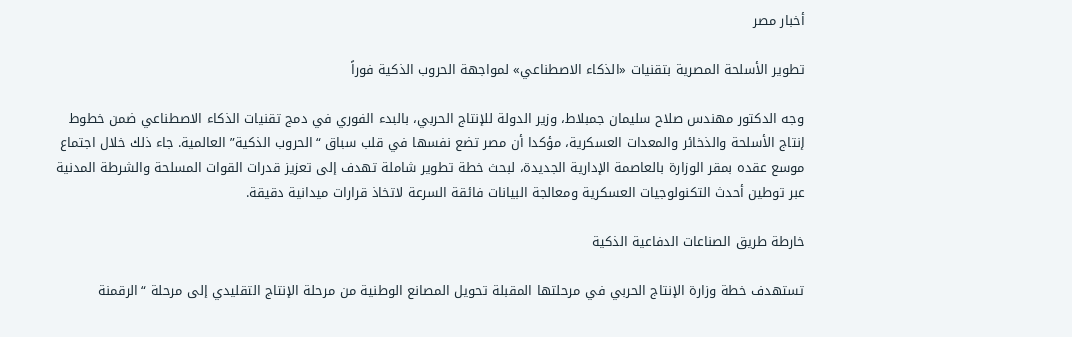أخبار مصر

تطوير الأسلحة المصرية بتقنيات «الذكاء الاصطناعي» لمواجهة الحروب الذكية فوراً

وجه الدكتور مهندس صلاح سليمان جمبلاط، وزير الدولة للإنتاج الحربي، بالبدء الفوري في دمج تقنيات الذكاء الاصطناعي ضمن خطوط إنتاج الأسلحة والذخائر والمعدات العسكرية، مؤكدا أن مصر تضع نفسها في قلب سباق “الحروب الذكية” العالمية. جاء ذلك خلال اجتماع موسع عقده بمقر الوزارة بالعاصمة الإدارية الجديدة، لبحث خطة تطوير شاملة تهدف إلى تعزيز قدرات القوات المسلحة والشرطة المدنية عبر توطين أحدث التكنولوجيات العسكرية ومعالجة البيانات فائقة السرعة لاتخاذ قرارات ميدانية دقيقة.

خارطة طريق الصناعات الدفاعية الذكية

تستهدف خطة وزارة الإنتاج الحربي في مرحلتها المقبلة تحويل المصانع الوطنية من مرحلة الإنتاج التقليدي إلى مرحلة “الرقمنة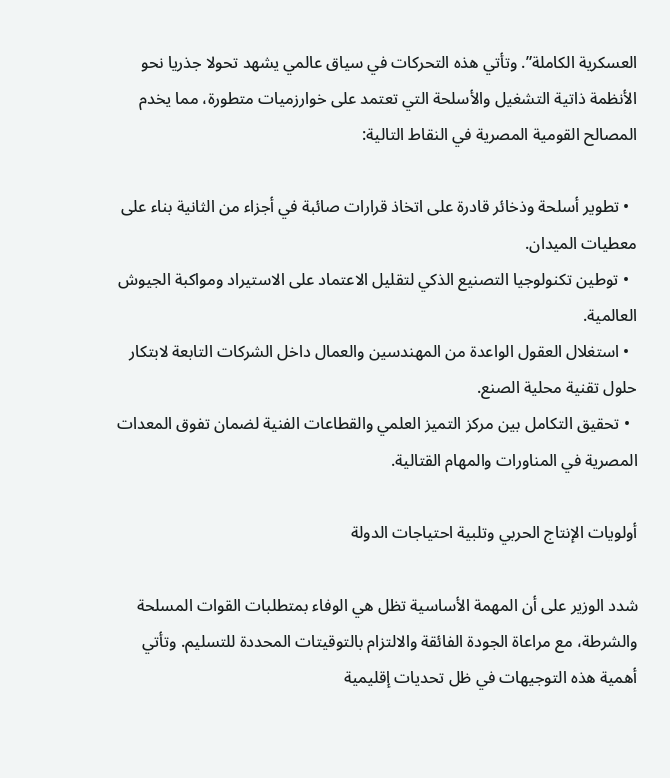العسكرية الكاملة”. وتأتي هذه التحركات في سياق عالمي يشهد تحولا جذريا نحو الأنظمة ذاتية التشغيل والأسلحة التي تعتمد على خوارزميات متطورة، مما يخدم المصالح القومية المصرية في النقاط التالية:

  • تطوير أسلحة وذخائر قادرة على اتخاذ قرارات صائبة في أجزاء من الثانية بناء على معطيات الميدان.
  • توطين تكنولوجيا التصنيع الذكي لتقليل الاعتماد على الاستيراد ومواكبة الجيوش العالمية.
  • استغلال العقول الواعدة من المهندسين والعمال داخل الشركات التابعة لابتكار حلول تقنية محلية الصنع.
  • تحقيق التكامل بين مركز التميز العلمي والقطاعات الفنية لضمان تفوق المعدات المصرية في المناورات والمهام القتالية.

أولويات الإنتاج الحربي وتلبية احتياجات الدولة

شدد الوزير على أن المهمة الأساسية تظل هي الوفاء بمتطلبات القوات المسلحة والشرطة، مع مراعاة الجودة الفائقة والالتزام بالتوقيتات المحددة للتسليم. وتأتي أهمية هذه التوجيهات في ظل تحديات إقليمية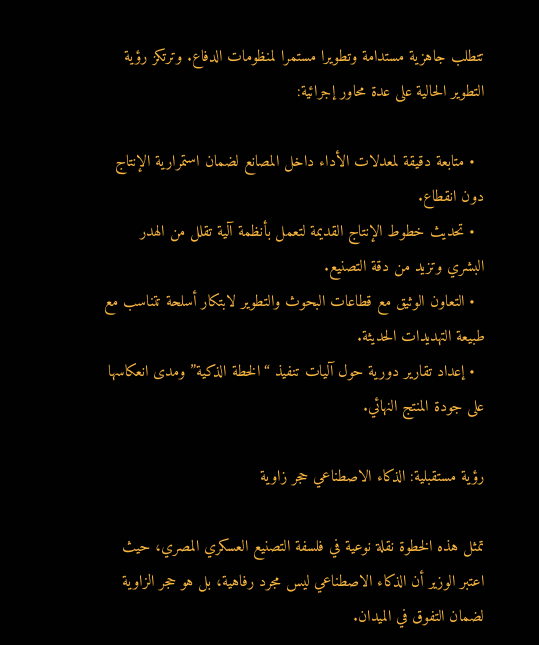تتطلب جاهزية مستدامة وتطويرا مستمرا لمنظومات الدفاع. وترتكز رؤية التطوير الحالية على عدة محاور إجرائية:

  • متابعة دقيقة لمعدلات الأداء داخل المصانع لضمان استمرارية الإنتاج دون انقطاع.
  • تحديث خطوط الإنتاج القديمة لتعمل بأنظمة آلية تقلل من الهدر البشري وتزيد من دقة التصنيع.
  • التعاون الوثيق مع قطاعات البحوث والتطوير لابتكار أسلحة تتناسب مع طبيعة التهديدات الحديثة.
  • إعداد تقارير دورية حول آليات تنفيذ “الخطة الذكية” ومدى انعكاسها على جودة المنتج النهائي.

رؤية مستقبلية: الذكاء الاصطناعي حجر زاوية

تمثل هذه الخطوة نقلة نوعية في فلسفة التصنيع العسكري المصري، حيث اعتبر الوزير أن الذكاء الاصطناعي ليس مجرد رفاهية، بل هو حجر الزاوية لضمان التفوق في الميدان.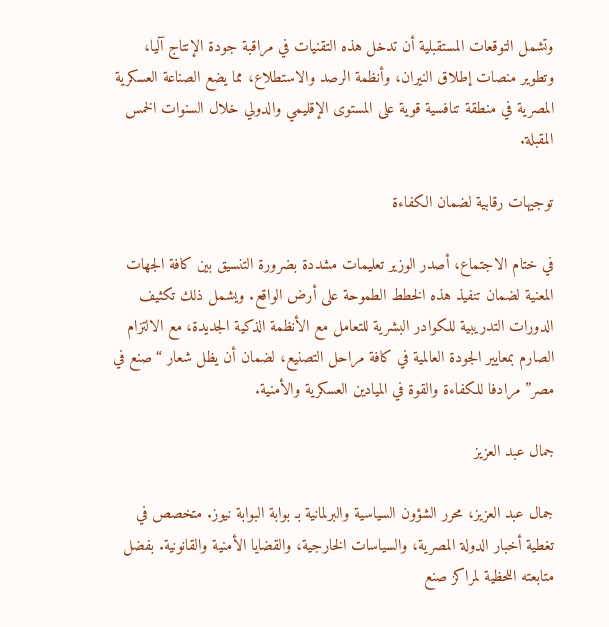وتشمل التوقعات المستقبلية أن تدخل هذه التقنيات في مراقبة جودة الإنتاج آليا، وتطوير منصات إطلاق النيران، وأنظمة الرصد والاستطلاع، مما يضع الصناعة العسكرية المصرية في منطقة تنافسية قوية على المستوى الإقليمي والدولي خلال السنوات الخمس المقبلة.

توجيهات رقابية لضمان الكفاءة

في ختام الاجتماع، أصدر الوزير تعليمات مشددة بضرورة التنسيق بين كافة الجهات المعنية لضمان تنفيذ هذه الخطط الطموحة على أرض الواقع. ويشمل ذلك تكثيف الدورات التدريبية للكوادر البشرية للتعامل مع الأنظمة الذكية الجديدة، مع الالتزام الصارم بمعايير الجودة العالمية في كافة مراحل التصنيع، لضمان أن يظل شعار “صنع في مصر” مرادفا للكفاءة والقوة في الميادين العسكرية والأمنية.

جمال عبد العزيز

جمال عبد العزيز، محرر الشؤون السياسية والبرلمانية بـ بوابة البوابة نيوز. متخصص في تغطية أخبار الدولة المصرية، والسياسات الخارجية، والقضايا الأمنية والقانونية. بفضل متابعته اللحظية لمراكز صنع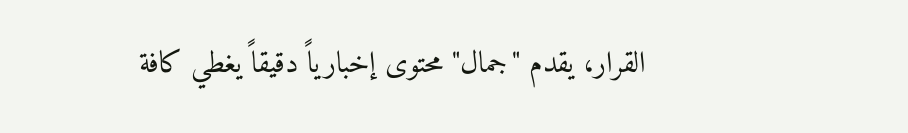القرار، يقدم "جمال" محتوى إخبارياً دقيقاً يغطي كافة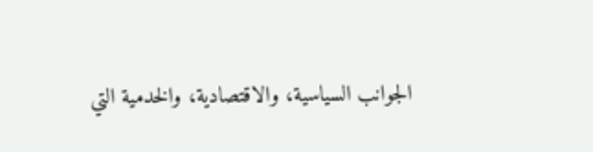الجوانب السياسية، والاقتصادية، والخدمية التي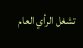تشغل الرأي العام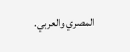المصري والعربي.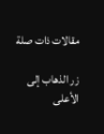مقالات ذات صلة

زر الذهاب إلى الأعلى